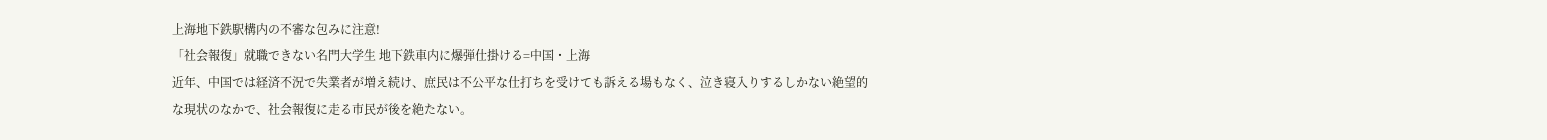上海地下鉄駅構内の不審な包みに注意!
「社会報復」就職できない名門大学生 地下鉄車内に爆弾仕掛ける=中国・上海
近年、中国では経済不況で失業者が増え続け、庶民は不公平な仕打ちを受けても訴える場もなく、泣き寝入りするしかない絶望的な現状のなかで、社会報復に走る市民が後を絶たない。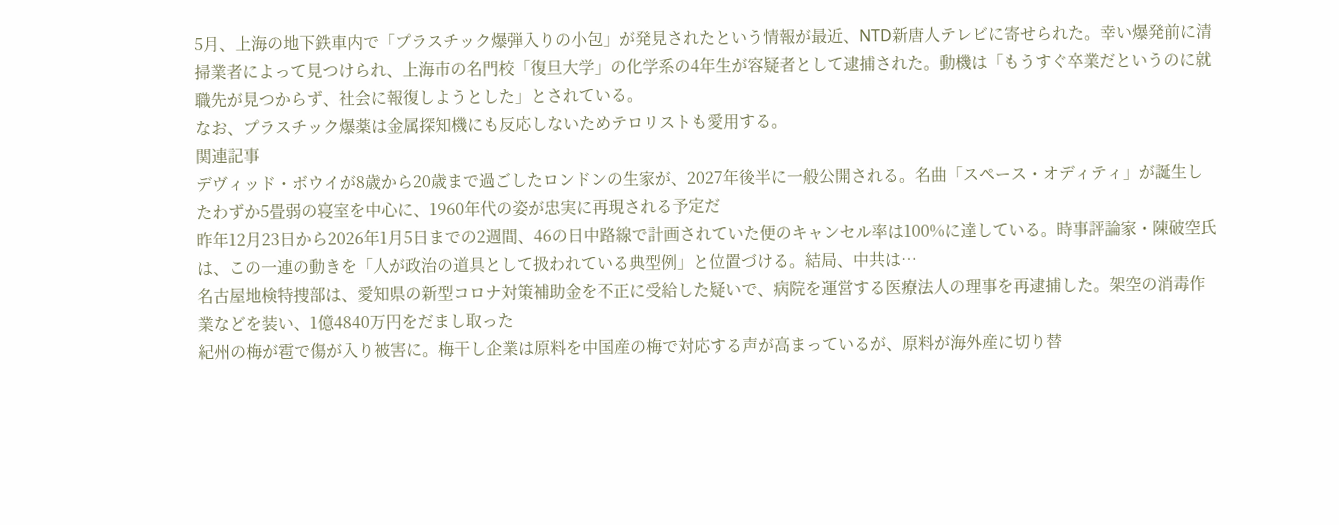5月、上海の地下鉄車内で「プラスチック爆弾入りの小包」が発見されたという情報が最近、NTD新唐人テレビに寄せられた。幸い爆発前に清掃業者によって見つけられ、上海市の名門校「復旦大学」の化学系の4年生が容疑者として逮捕された。動機は「もうすぐ卒業だというのに就職先が見つからず、社会に報復しようとした」とされている。
なお、プラスチック爆薬は金属探知機にも反応しないためテロリストも愛用する。
関連記事
デヴィッド・ボウイが8歳から20歳まで過ごしたロンドンの生家が、2027年後半に一般公開される。名曲「スペース・オディティ」が誕生したわずか5畳弱の寝室を中心に、1960年代の姿が忠実に再現される予定だ
昨年12月23日から2026年1月5日までの2週間、46の日中路線で計画されていた便のキャンセル率は100%に達している。時事評論家・陳破空氏は、この一連の動きを「人が政治の道具として扱われている典型例」と位置づける。結局、中共は…
名古屋地検特捜部は、愛知県の新型コロナ対策補助金を不正に受給した疑いで、病院を運営する医療法人の理事を再逮捕した。架空の消毒作業などを装い、1億4840万円をだまし取った
紀州の梅が雹で傷が入り被害に。梅干し企業は原料を中国産の梅で対応する声が高まっているが、原料が海外産に切り替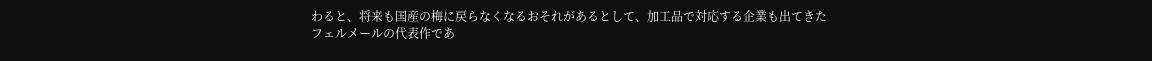わると、将来も国産の梅に戻らなくなるおそれがあるとして、加工品で対応する企業も出てきた
フェルメールの代表作であ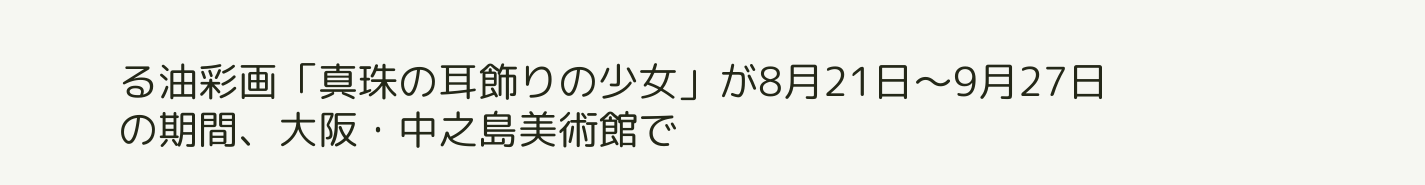る油彩画「真珠の耳飾りの少女」が8月21日〜9月27日の期間、大阪・中之島美術館で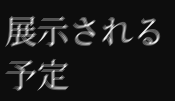展示される予定